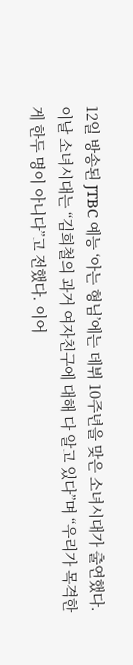12일 방송된 JTBC 예능 ‘아는 형님’에는 데뷔 10주년을 맞은 소녀시대가 출연했다. 이날 소녀시대는 “김희철의 과거 여자친구에 대해 다 알고 있다”며 “우리가 목격한 게 한두 명이 아니다”고 전했다. 이어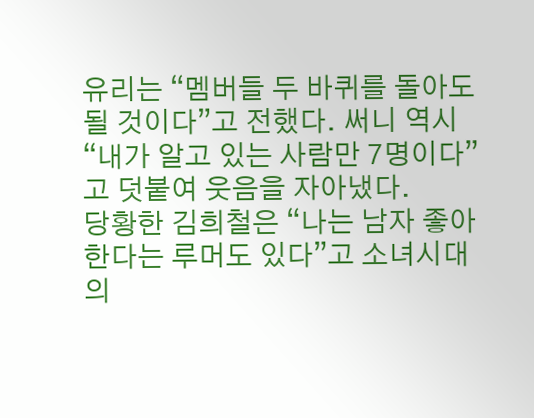유리는 “멤버들 두 바퀴를 돌아도 될 것이다”고 전했다. 써니 역시 “내가 알고 있는 사람만 7명이다”고 덧붙여 웃음을 자아냈다.
당황한 김희철은 “나는 남자 좋아한다는 루머도 있다”고 소녀시대의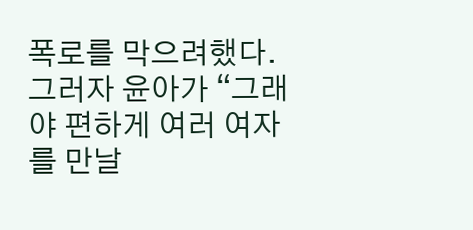폭로를 막으려했다. 그러자 윤아가 “그래야 편하게 여러 여자를 만날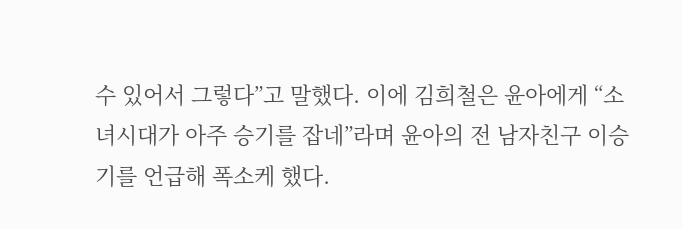수 있어서 그렇다”고 말했다. 이에 김희철은 윤아에게 “소녀시대가 아주 승기를 잡네”라며 윤아의 전 남자친구 이승기를 언급해 폭소케 했다.